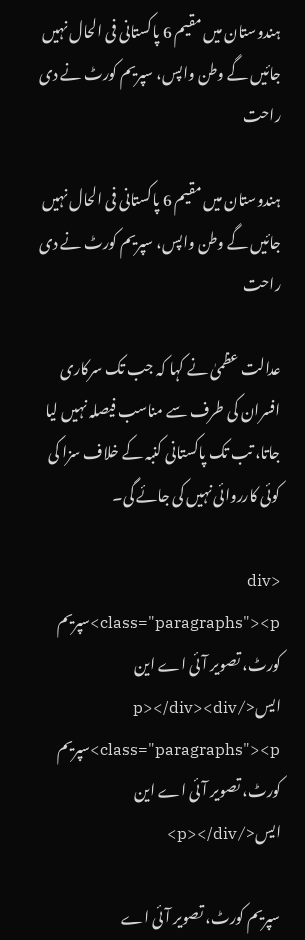ہندوستان میں مقیم 6 پاکستانی فی الحال نہیں جائیں گے وطن واپس، سپریم کورٹ نے دی راحت

ہندوستان میں مقیم 6 پاکستانی فی الحال نہیں جائیں گے وطن واپس، سپریم کورٹ نے دی راحت

عدالت عظمیٰ نے کہا کہ جب تک سرکاری افسران کی طرف سے مناسب فیصلہ نہیں لیا جاتا، تب تک پاکستانی کنبہ کے خلاف سزا کی کوئی کارروائی نہیں کی جائے گی۔

<div class="paragraphs"><p>سپریم کورٹ، تصویر آئی اے این ایس</p></div><div class="paragraphs"><p>سپریم کورٹ، تصویر آئی اے این ایس</p></div>

سپریم کورٹ، تصویر آئی اے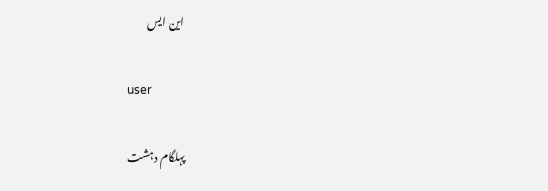این ایس

user

پہلگام دہشت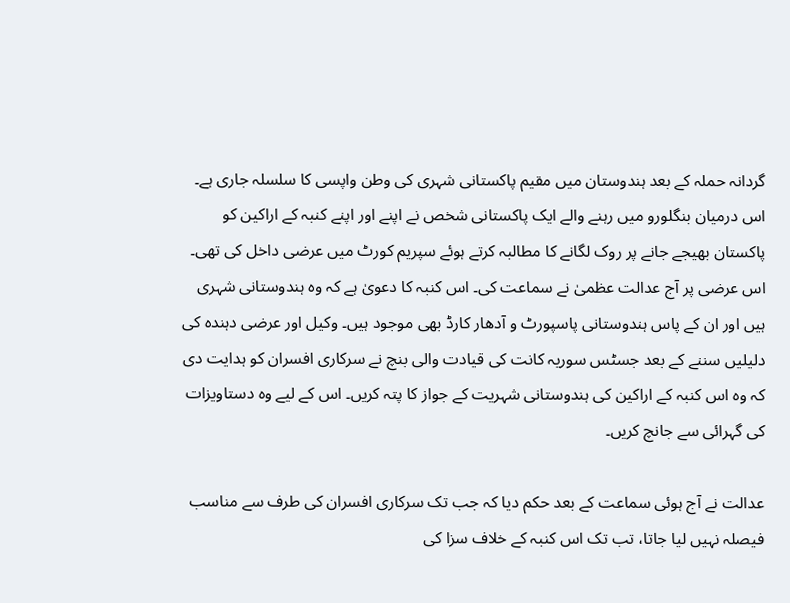گردانہ حملہ کے بعد ہندوستان میں مقیم پاکستانی شہری کی وطن واپسی کا سلسلہ جاری ہے۔ اس درمیان بنگلورو میں رہنے والے ایک پاکستانی شخص نے اپنے اور اپنے کنبہ کے اراکین کو پاکستان بھیجے جانے پر روک لگانے کا مطالبہ کرتے ہوئے سپریم کورٹ میں عرضی داخل کی تھی۔ اس عرضی پر آج عدالت عظمیٰ نے سماعت کی۔ اس کنبہ کا دعویٰ ہے کہ وہ ہندوستانی شہری ہیں اور ان کے پاس ہندوستانی پاسپورٹ و آدھار کارڈ بھی موجود ہیں۔ وکیل اور عرضی دہندہ کی دلیلیں سننے کے بعد جسٹس سوریہ کانت کی قیادت والی بنچ نے سرکاری افسران کو ہدایت دی کہ وہ اس کنبہ کے اراکین کی ہندوستانی شہریت کے جواز کا پتہ کریں۔ اس کے لیے وہ دستاویزات کی گہرائی سے جانچ کریں۔

عدالت نے آج ہوئی سماعت کے بعد حکم دیا کہ جب تک سرکاری افسران کی طرف سے مناسب فیصلہ نہیں لیا جاتا، تب تک اس کنبہ کے خلاف سزا کی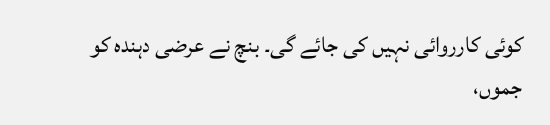کوئی کارروائی نہیں کی جائے گی۔ بنچ نے عرضی دہندہ کو جموں،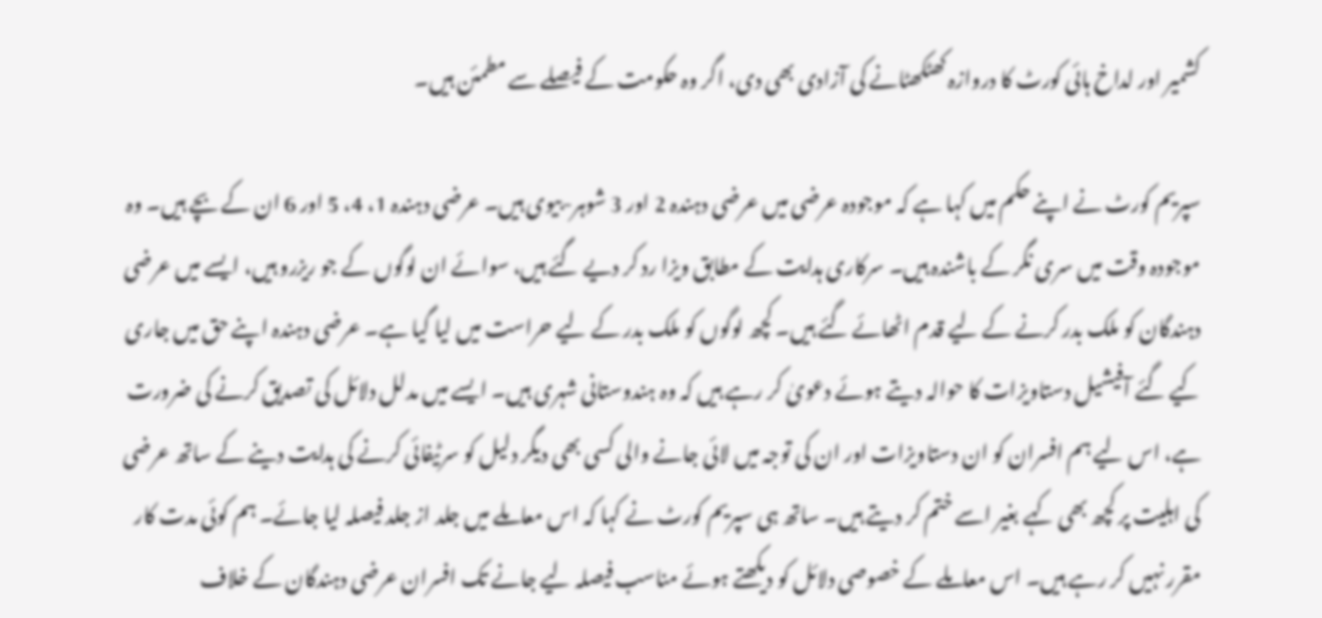کشمیر اور لداخ ہائی کورٹ کا دروازہ کھٹکھٹانے کی آزادی بھی دی، اگر وہ حکومت کے فیصلے سے مطمئن ہیں۔

سپریم کورٹ نے اپنے حکم میں کہا ہے کہ موجودہ عرضی میں عرضی دہندہ 2 اور 3 شوہر-بیوی ہیں۔ عرضی دہندہ 1، 4، 5 اور 6 ان کے بچے ہیں۔ وہ موجودہ وقت میں سری نگر کے باشندہ ہیں۔ سرکاری ہدایت کے مطابق ویزا رد کر دیے گئے ہیں، سوائے ان لوگوں کے جو ریزرو ہیں، ایسے میں عرضی دہندگان کو ملک بدر کرنے کے لیے قدم اٹھائے گئے ہیں۔ کچھ لوگوں کو ملک بدر کے لیے حراست میں لیا گیا ہے۔ عرضی دہندہ اپنے حق میں جاری کیے گئے آفیشیل دستاویزات کا حوالہ دیتے ہوئے دعویٰ کر رہے ہیں کہ وہ ہندوستانی شہری ہیں۔ ایسے میں مدلل دلائل کی تصدیق کرنے کی ضرورت ہے، اس لیے ہم افسران کو ان دستاویزات اور ان کی توجہ میں لائی جانے والی کسی بھی دیگر دلیل کو سرٹیفائی کرنے کی ہدایت دینے کے ساتھ عرضی کی اہلیت پر کچھ بھی کہے بغیر اسے ختم کر دیتے ہیں۔ ساتھ ہی سپریم کورٹ نے کہا کہ اس معاملے میں جلد از جلد فیصلہ لیا جائے۔ ہم کوئی مدت کار مقرر نہیں کر رہے ہیں۔ اس معاملے کے خصوصی دلائل کو دیکھتے ہوئے مناسب فیصلہ لیے جانے تک افسران عرضی دہندگان کے خلاف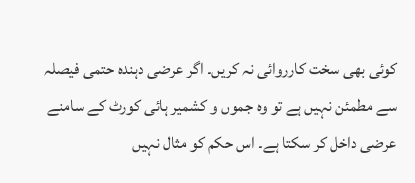کوئی بھی سخت کارروائی نہ کریں۔ اگر عرضی دہندہ حتمی فیصلہ سے مطمئن نہیں ہے تو وہ جموں و کشمیر ہائی کورٹ کے سامنے عرضی داخل کر سکتا ہے۔ اس حکم کو مثال نہیں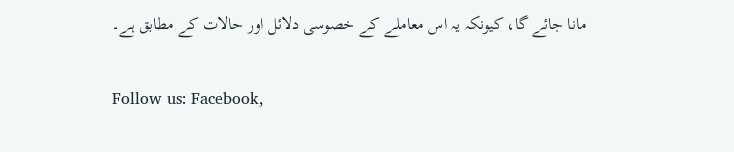مانا جائے گا، کیونکہ یہ اس معاملے کے خصوسی دلائل اور حالات کے مطابق ہے۔

Follow us: Facebook,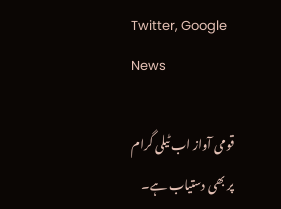Twitter, Google News

قومی آواز اب ٹیلی گرام پر بھی دستیاب ہے۔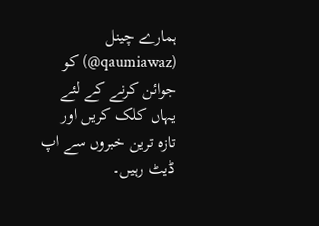ہمارے چینل (qaumiawaz@) کو جوائن کرنے کے لئے یہاں کلک کریں اور تازہ ترین خبروں سے اپ ڈیٹ رہیں۔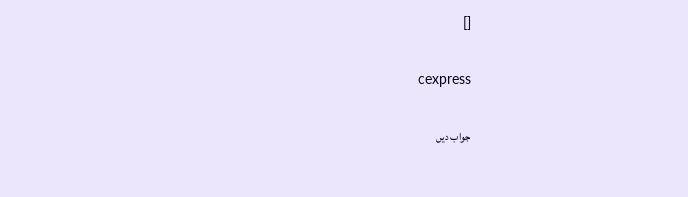[]

cexpress

جواب دیں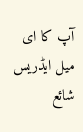آپ کا ای میل ایڈریس شائع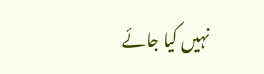نہیں کیا جائے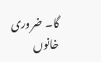گا۔ ضروری خانوں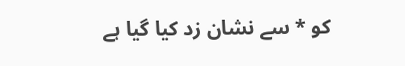کو * سے نشان زد کیا گیا ہے